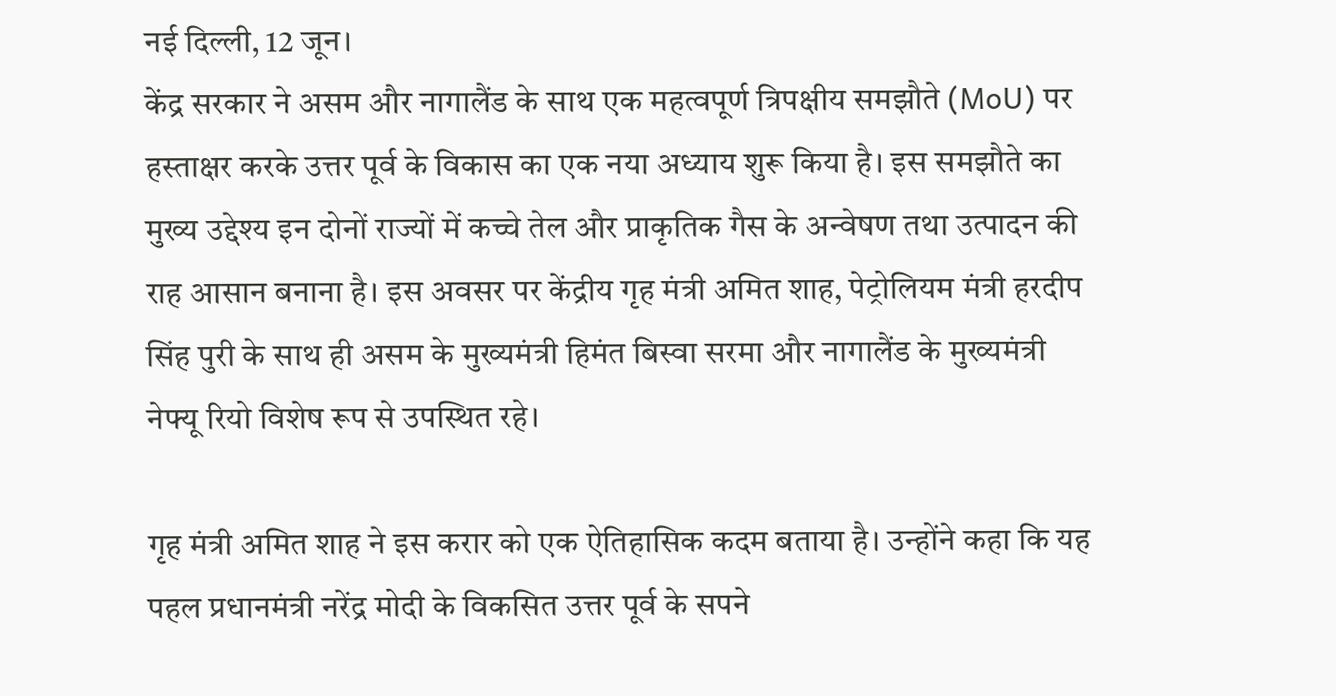नई दिल्ली, 12 जून।
केंद्र सरकार ने असम और नागालैंड के साथ एक महत्वपूर्ण त्रिपक्षीय समझौते (MoU) पर हस्ताक्षर करके उत्तर पूर्व के विकास का एक नया अध्याय शुरू किया है। इस समझौते का मुख्य उद्देश्य इन दोनों राज्यों में कच्चे तेल और प्राकृतिक गैस के अन्वेषण तथा उत्पादन की राह आसान बनाना है। इस अवसर पर केंद्रीय गृह मंत्री अमित शाह, पेट्रोलियम मंत्री हरदीप सिंह पुरी के साथ ही असम के मुख्यमंत्री हिमंत बिस्वा सरमा और नागालैंड के मुख्यमंत्री नेफ्यू रियो विशेष रूप से उपस्थित रहे।

गृह मंत्री अमित शाह ने इस करार को एक ऐतिहासिक कदम बताया है। उन्होंने कहा कि यह पहल प्रधानमंत्री नरेंद्र मोदी के विकसित उत्तर पूर्व के सपने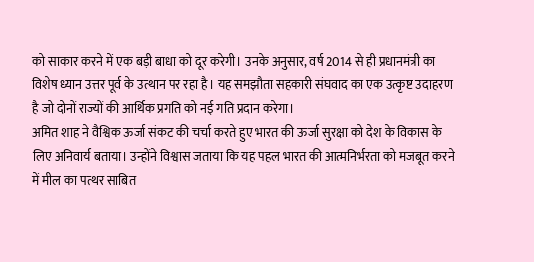को साकार करने में एक बड़ी बाधा को दूर करेगी। उनके अनुसार, वर्ष 2014 से ही प्रधानमंत्री का विशेष ध्यान उत्तर पूर्व के उत्थान पर रहा है। यह समझौता सहकारी संघवाद का एक उत्कृष्ट उदाहरण है जो दोनों राज्यों की आर्थिक प्रगति को नई गति प्रदान करेगा।
अमित शाह ने वैश्विक ऊर्जा संकट की चर्चा करते हुए भारत की ऊर्जा सुरक्षा को देश के विकास के लिए अनिवार्य बताया। उन्होंने विश्वास जताया कि यह पहल भारत की आत्मनिर्भरता को मजबूत करने में मील का पत्थर साबित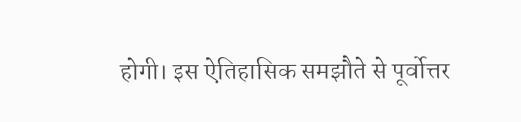होगी। इस ऐतिहासिक समझौते से पूर्वोत्तर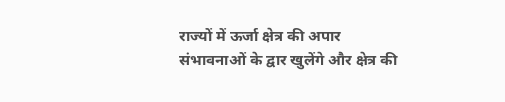राज्यों में ऊर्जा क्षेत्र की अपार संभावनाओं के द्वार खुलेंगे और क्षेत्र की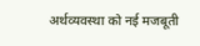अर्थव्यवस्था को नई मजबूती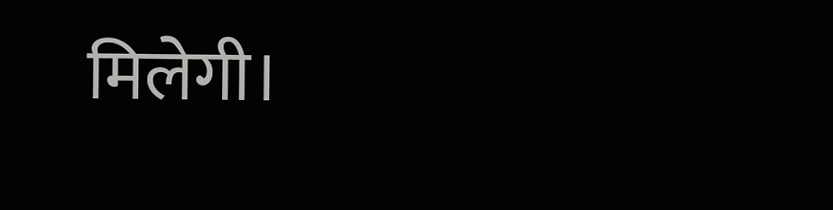मिलेगी।